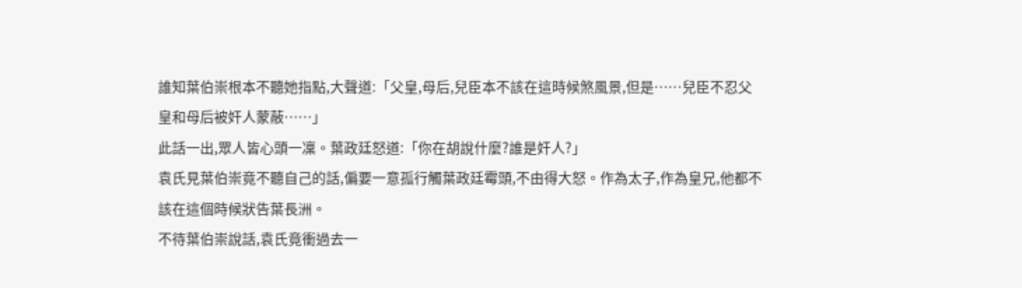誰知葉伯崇根本不聽她指點,大聲道:「父皇,母后,兒臣本不該在這時候煞風景,但是……兒臣不忍父皇和母后被奸人蒙蔽……」
此話一出,眾人皆心頭一凜。葉政廷怒道:「你在胡說什麼?誰是奸人?」
袁氏見葉伯崇竟不聽自己的話,偏要一意孤行觸葉政廷霉頭,不由得大怒。作為太子,作為皇兄,他都不該在這個時候狀告葉長洲。
不待葉伯崇說話,袁氏竟衝過去一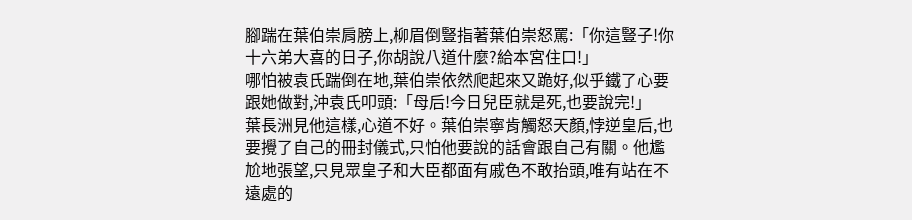腳踹在葉伯崇肩膀上,柳眉倒豎指著葉伯崇怒罵:「你這豎子!你十六弟大喜的日子,你胡說八道什麼?給本宮住口!」
哪怕被袁氏踹倒在地,葉伯崇依然爬起來又跪好,似乎鐵了心要跟她做對,沖袁氏叩頭:「母后!今日兒臣就是死,也要說完!」
葉長洲見他這樣,心道不好。葉伯崇寧肯觸怒天顏,悖逆皇后,也要攪了自己的冊封儀式,只怕他要說的話會跟自己有關。他尷尬地張望,只見眾皇子和大臣都面有戚色不敢抬頭,唯有站在不遠處的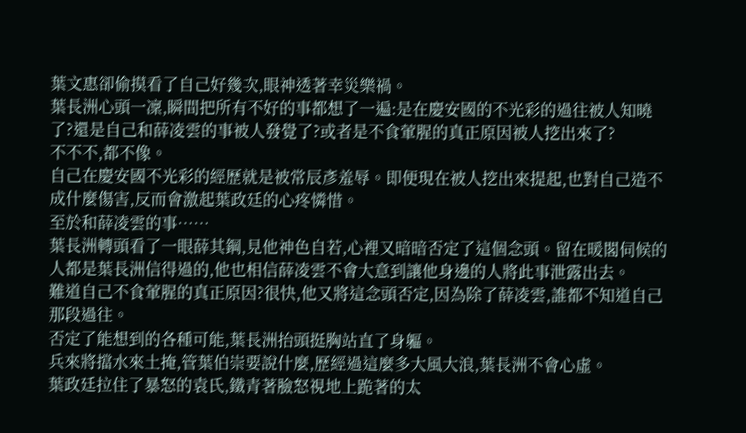葉文惠卻偷摸看了自己好幾次,眼神透著幸災樂禍。
葉長洲心頭一凜,瞬間把所有不好的事都想了一遍:是在慶安國的不光彩的過往被人知曉了?還是自己和薛凌雲的事被人發覺了?或者是不食葷腥的真正原因被人挖出來了?
不不不,都不像。
自己在慶安國不光彩的經歷就是被常辰彥羞辱。即便現在被人挖出來提起,也對自己造不成什麼傷害,反而會激起葉政廷的心疼憐惜。
至於和薛凌雲的事……
葉長洲轉頭看了一眼薛其鋼,見他神色自若,心裡又暗暗否定了這個念頭。留在暖閣伺候的人都是葉長洲信得過的,他也相信薛凌雲不會大意到讓他身邊的人將此事泄露出去。
難道自己不食葷腥的真正原因?很快,他又將這念頭否定,因為除了薛凌雲,誰都不知道自己那段過往。
否定了能想到的各種可能,葉長洲抬頭挺胸站直了身軀。
兵來將擋水來土掩,管葉伯崇要說什麼,歷經過這麼多大風大浪,葉長洲不會心虛。
葉政廷拉住了暴怒的袁氏,鐵青著臉怒視地上跪著的太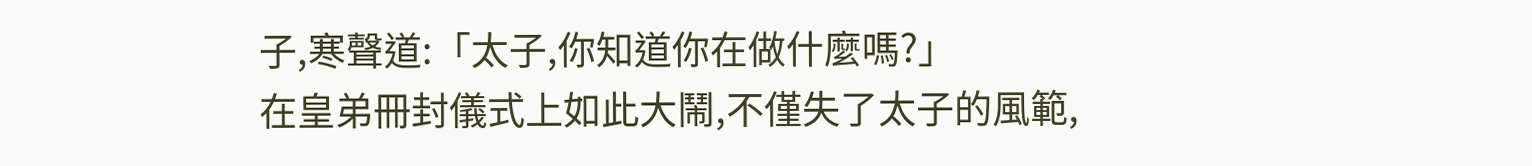子,寒聲道:「太子,你知道你在做什麼嗎?」
在皇弟冊封儀式上如此大鬧,不僅失了太子的風範,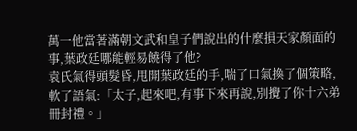萬一他當著滿朝文武和皇子們說出的什麼損天家顏面的事,葉政廷哪能輕易饒得了他?
袁氏氣得頭髮昏,甩開葉政廷的手,喘了口氣換了個策略,軟了語氣:「太子,起來吧,有事下來再說,別攪了你十六弟冊封禮。」